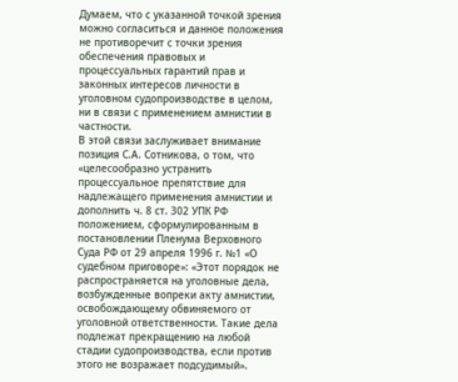Думаем, что с указанной точкой зрения можно согласиться и данное положения не противоречит с точки зрения обеспечения правовых и процессуальных гарантий прав и законных интересов личности в уголовном судопроизводстве в целом, ни в связи с применением амнистии в частности.
В этой связи заслуживает внимание позиция С.А. Сотникова, о том, что «целесообразно устранить процессуальное препятствие для надлежащего применения амнистии и дополнить ч. 8 ст. 302 УПК РФ положением, сформулированным в постановлении Пленума Верховного Суда РФ от 29 апреля 1996 г. №1 «О судебном приговоре»: «Этот порядок не распространяется на уголовные дела, возбужденные вопреки акту амнистии, освобождающему обвиняемого от уголовной ответственности. Такие дела подлежат прекращению на любой стадии судопроизводства, если против этого не возражает подсудимый».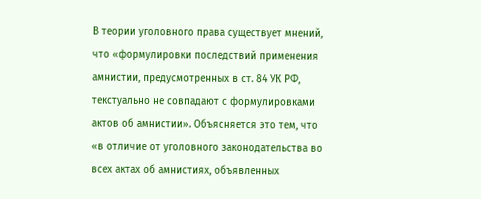В теории уголовного права существует мнений, что «формулировки последствий применения амнистии, предусмотренных в ст. 84 УК РФ, текстуально не совпадают с формулировками актов об амнистии». Объясняется это тем, что «в отличие от уголовного законодательства во всех актах об амнистиях, объявленных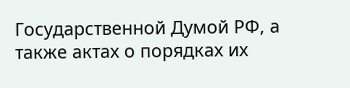Государственной Думой РФ, а также актах о порядках их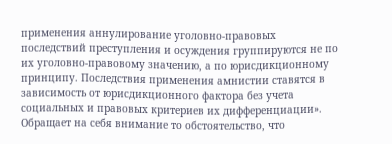применения аннулирование уголовно-правовых последствий преступления и осуждения группируются не по их уголовно-правовому значению, а по юрисдикционному принципу. Последствия применения амнистии ставятся в зависимость от юрисдикционного фактора без учета социальных и правовых критериев их дифференциации».
Обращает на себя внимание то обстоятельство, что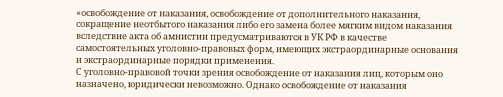«освобождение от наказания, освобождение от дополнительного наказания, сокращение неотбытого наказания либо его замена более мягким видом наказания вследствие акта об амнистии предусматриваются в УК РФ в качестве самостоятельных уголовно-правовых форм, имеющих экстраординарные основания и экстраординарные порядки применения.
С уголовно-правовой точки зрения освобождение от наказания лиц, которым оно назначено, юридически невозможно. Однако освобождение от наказания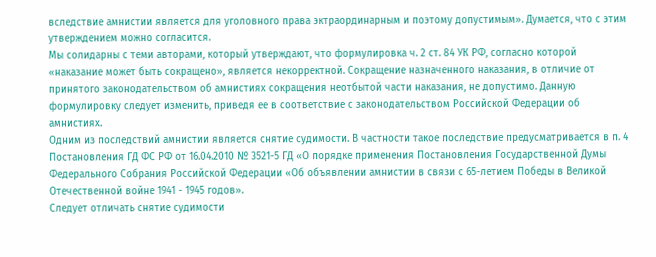вследствие амнистии является для уголовного права эктраординарным и поэтому допустимым». Думается, что с этим утверждением можно согласится.
Мы солидарны с теми авторами, который утверждают, что формулировка ч. 2 ст. 84 УК РФ, согласно которой «наказание может быть сокращено», является некорректной. Сокращение назначенного наказания, в отличие от принятого законодательством об амнистиях сокращения неотбытой части наказания, не допустимо. Данную формулировку следует изменить, приведя ее в соответствие с законодательством Российской Федерации об амнистиях.
Одним из последствий амнистии является снятие судимости. В частности такое последствие предусматривается в п. 4 Постановления ГД ФС РФ от 16.04.2010 № 3521-5 ГД «О порядке применения Постановления Государственной Думы Федерального Собрания Российской Федерации «Об объявлении амнистии в связи с 65-летием Победы в Великой Отечественной войне 1941 - 1945 годов».
Следует отличать снятие судимости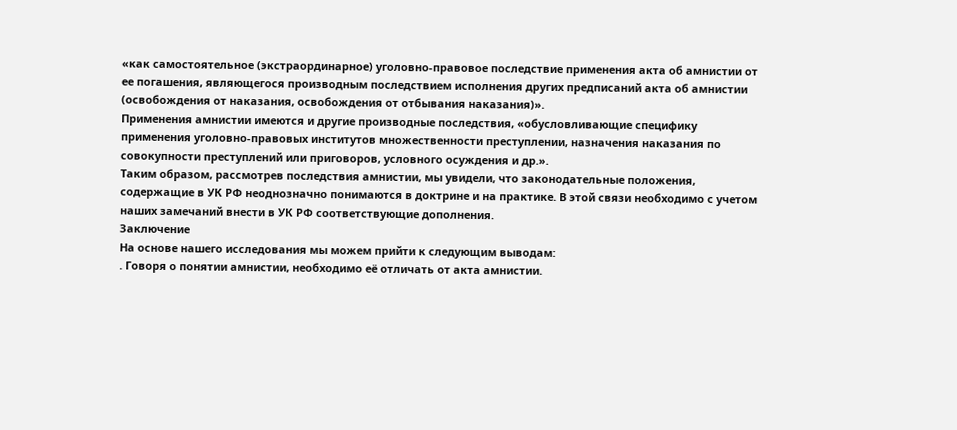«как самостоятельное (экстраординарное) уголовно-правовое последствие применения акта об амнистии от ее погашения, являющегося производным последствием исполнения других предписаний акта об амнистии (освобождения от наказания, освобождения от отбывания наказания)».
Применения амнистии имеются и другие производные последствия, «обусловливающие специфику применения уголовно-правовых институтов множественности преступлении, назначения наказания по совокупности преступлений или приговоров, условного осуждения и др.».
Таким образом, рассмотрев последствия амнистии, мы увидели, что законодательные положения, содержащие в УК РФ неоднозначно понимаются в доктрине и на практике. В этой связи необходимо с учетом наших замечаний внести в УК РФ соответствующие дополнения.
Заключение
На основе нашего исследования мы можем прийти к следующим выводам:
. Говоря о понятии амнистии, необходимо её отличать от акта амнистии.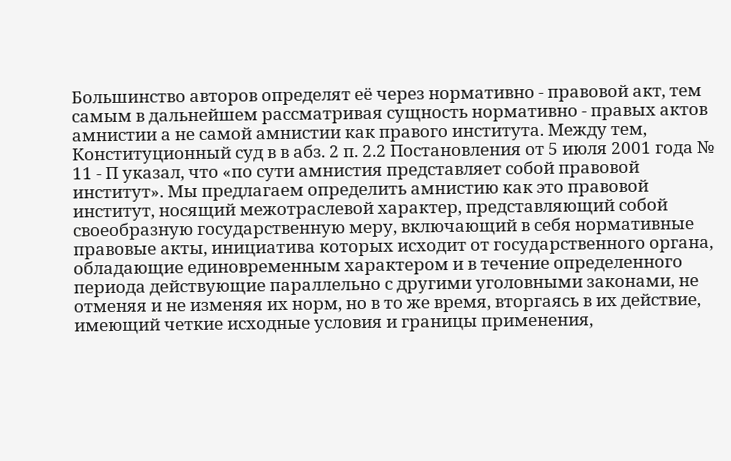Большинство авторов определят её через нормативно - правовой акт, тем самым в дальнейшем рассматривая сущность нормативно - правых актов амнистии а не самой амнистии как правого института. Между тем, Конституционный суд в в абз. 2 п. 2.2 Постановления от 5 июля 2001 года № 11 - П указал, что «по сути амнистия представляет собой правовой институт». Мы предлагаем определить амнистию как это правовой институт, носящий межотраслевой характер, представляющий собой своеобразную государственную меру, включающий в себя нормативные правовые акты, инициатива которых исходит от государственного органа, обладающие единовременным характером и в течение определенного периода действующие параллельно с другими уголовными законами, не отменяя и не изменяя их норм, но в то же время, вторгаясь в их действие, имеющий четкие исходные условия и границы применения,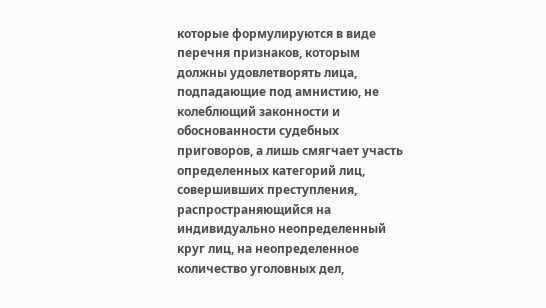которые формулируются в виде перечня признаков, которым должны удовлетворять лица, подпадающие под амнистию, не колеблющий законности и обоснованности судебных приговоров, а лишь смягчает участь определенных категорий лиц, совершивших преступления, распространяющийся на индивидуально неопределенный круг лиц, на неопределенное количество уголовных дел,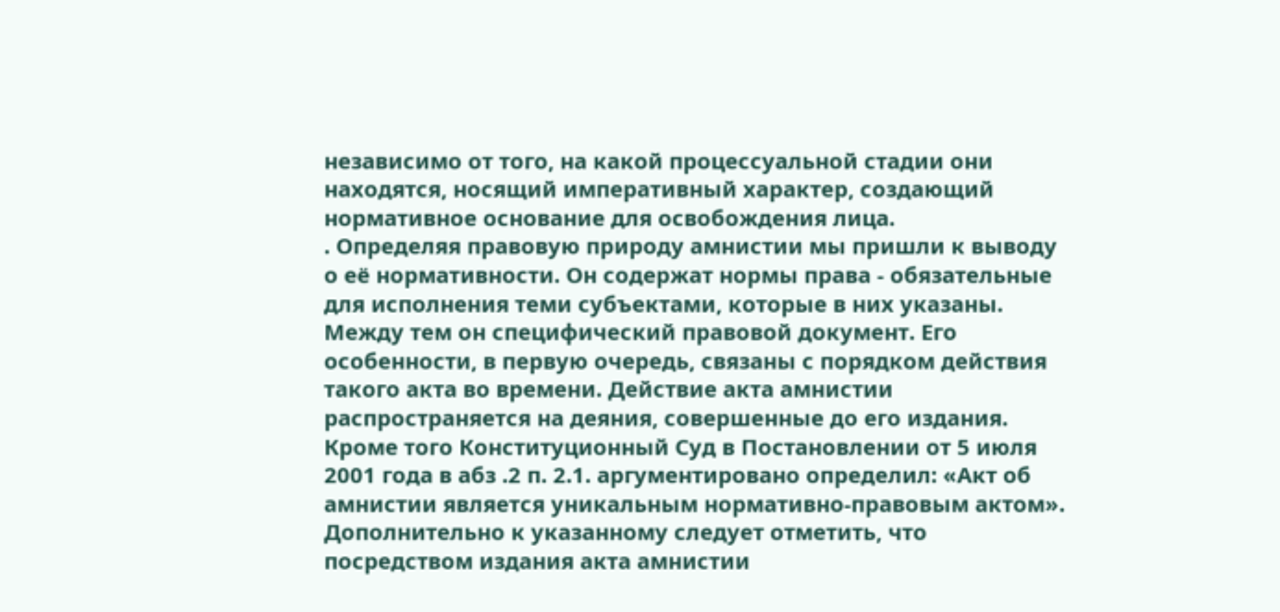независимо от того, на какой процессуальной стадии они находятся, носящий императивный характер, создающий нормативное основание для освобождения лица.
. Определяя правовую природу амнистии мы пришли к выводу о её нормативности. Он содержат нормы права - обязательные для исполнения теми субъектами, которые в них указаны. Между тем он специфический правовой документ. Его особенности, в первую очередь, связаны с порядком действия такого акта во времени. Действие акта амнистии распространяется на деяния, совершенные до его издания. Кроме того Конституционный Суд в Постановлении от 5 июля 2001 года в абз .2 п. 2.1. аргументировано определил: «Акт об амнистии является уникальным нормативно-правовым актом». Дополнительно к указанному следует отметить, что посредством издания акта амнистии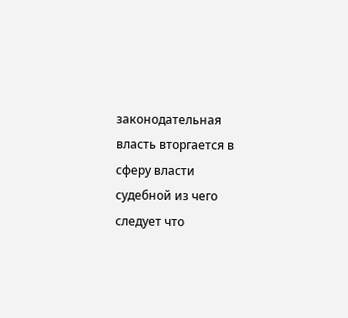законодательная власть вторгается в сферу власти судебной из чего следует что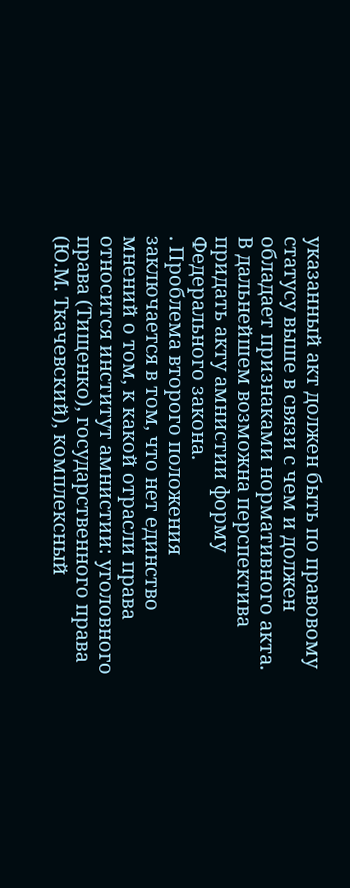указанный акт должен быть по правовому статусу выше в связи с чем и должен обладает признаками нормативного акта. В дальнейшем возможна перспектива придать акту амнистии форму Федерального закона.
. Проблема второго положения заключается в том, что нет единство мнений о том, к какой отрасли права относится институт амнистии: уголовного права (Тищенко), государственного права (Ю.М. Ткачевский), комплексный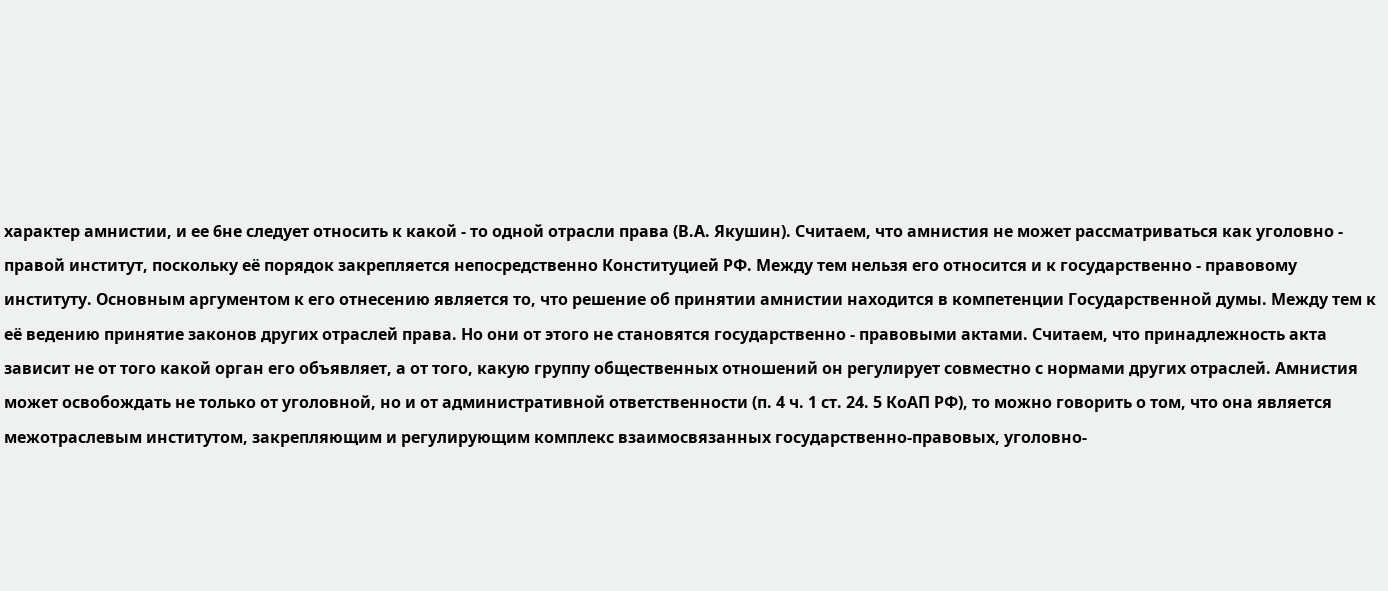характер амнистии, и ее 6не следует относить к какой - то одной отрасли права (В.А. Якушин). Считаем, что амнистия не может рассматриваться как уголовно - правой институт, поскольку её порядок закрепляется непосредственно Конституцией РФ. Между тем нельзя его относится и к государственно - правовому институту. Основным аргументом к его отнесению является то, что решение об принятии амнистии находится в компетенции Государственной думы. Между тем к её ведению принятие законов других отраслей права. Но они от этого не становятся государственно - правовыми актами. Считаем, что принадлежность акта зависит не от того какой орган его объявляет, а от того, какую группу общественных отношений он регулирует совместно с нормами других отраслей. Амнистия может освобождать не только от уголовной, но и от административной ответственности (п. 4 ч. 1 ст. 24. 5 КоАП РФ), то можно говорить о том, что она является межотраслевым институтом, закрепляющим и регулирующим комплекс взаимосвязанных государственно-правовых, уголовно-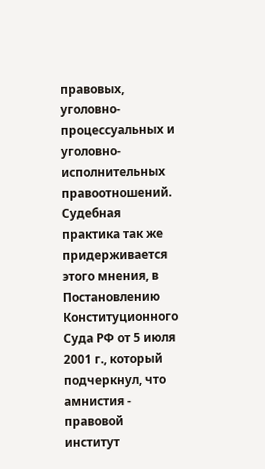правовых, уголовно-процессуальных и уголовно-исполнительных правоотношений. Судебная практика так же придерживается этого мнения, в Постановлению Конституционного Суда РФ от 5 июля 2001 г., который подчеркнул, что амнистия - правовой институт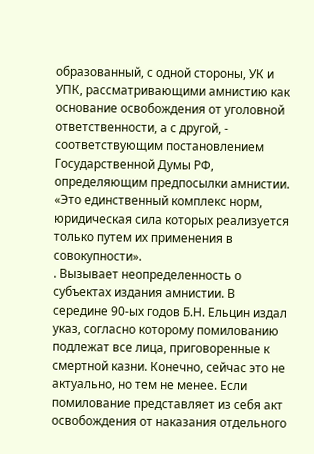образованный, с одной стороны, УК и УПК, рассматривающими амнистию как основание освобождения от уголовной ответственности, а с другой, - соответствующим постановлением Государственной Думы РФ, определяющим предпосылки амнистии. «Это единственный комплекс норм, юридическая сила которых реализуется только путем их применения в совокупности».
. Вызывает неопределенность о субъектах издания амнистии. В середине 90-ых годов Б.Н. Ельцин издал указ, согласно которому помилованию подлежат все лица, приговоренные к смертной казни. Конечно, сейчас это не актуально, но тем не менее. Если помилование представляет из себя акт освобождения от наказания отдельного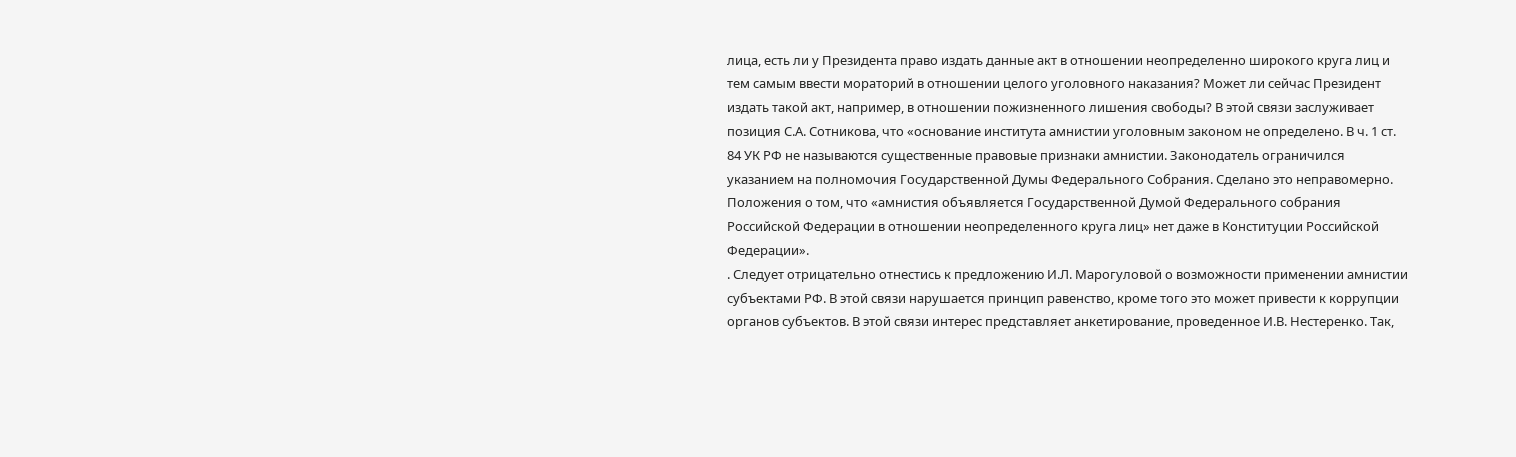лица, есть ли у Президента право издать данные акт в отношении неопределенно широкого круга лиц и тем самым ввести мораторий в отношении целого уголовного наказания? Может ли сейчас Президент издать такой акт, например, в отношении пожизненного лишения свободы? В этой связи заслуживает позиция С.А. Сотникова, что «основание института амнистии уголовным законом не определено. В ч. 1 ст. 84 УК РФ не называются существенные правовые признаки амнистии. Законодатель ограничился указанием на полномочия Государственной Думы Федерального Собрания. Сделано это неправомерно. Положения о том, что «амнистия объявляется Государственной Думой Федерального собрания Российской Федерации в отношении неопределенного круга лиц» нет даже в Конституции Российской Федерации».
. Следует отрицательно отнестись к предложению И.Л. Марогуловой о возможности применении амнистии субъектами РФ. В этой связи нарушается принцип равенство, кроме того это может привести к коррупции органов субъектов. В этой связи интерес представляет анкетирование, проведенное И.В. Нестеренко. Так,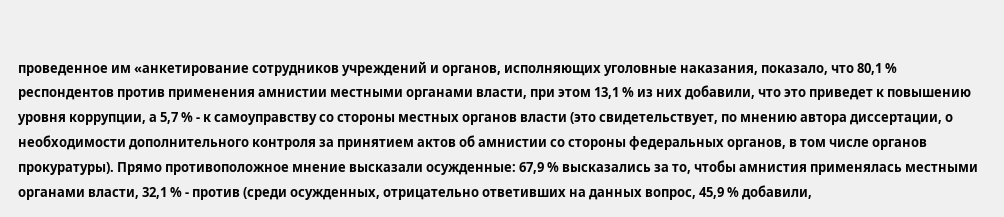проведенное им «анкетирование сотрудников учреждений и органов, исполняющих уголовные наказания, показало, что 80,1 % респондентов против применения амнистии местными органами власти, при этом 13,1 % из них добавили, что это приведет к повышению уровня коррупции, а 5,7 % - к самоуправству со стороны местных органов власти (это свидетельствует, по мнению автора диссертации, о необходимости дополнительного контроля за принятием актов об амнистии со стороны федеральных органов, в том числе органов прокуратуры). Прямо противоположное мнение высказали осужденные: 67,9 % высказались за то, чтобы амнистия применялась местными органами власти, 32,1 % - против (среди осужденных, отрицательно ответивших на данных вопрос, 45,9 % добавили,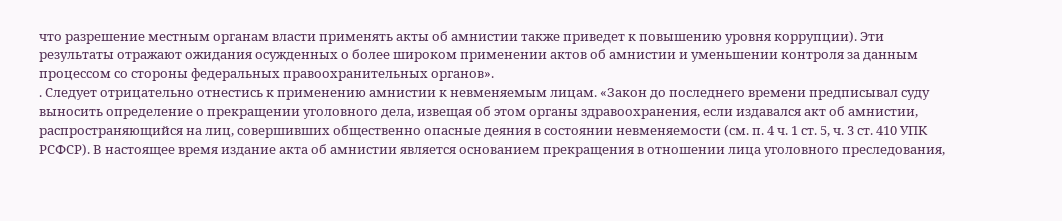что разрешение местным органам власти применять акты об амнистии также приведет к повышению уровня коррупции). Эти результаты отражают ожидания осужденных о более широком применении актов об амнистии и уменьшении контроля за данным процессом со стороны федеральных правоохранительных органов».
. Следует отрицательно отнестись к применению амнистии к невменяемым лицам. «Закон до последнего времени предписывал суду выносить определение о прекращении уголовного дела, извещая об этом органы здравоохранения, если издавался акт об амнистии, распространяющийся на лиц, совершивших общественно опасные деяния в состоянии невменяемости (см. п. 4 ч. 1 ст. 5, ч. 3 ст. 410 УПК РСФСР). В настоящее время издание акта об амнистии является основанием прекращения в отношении лица уголовного преследования,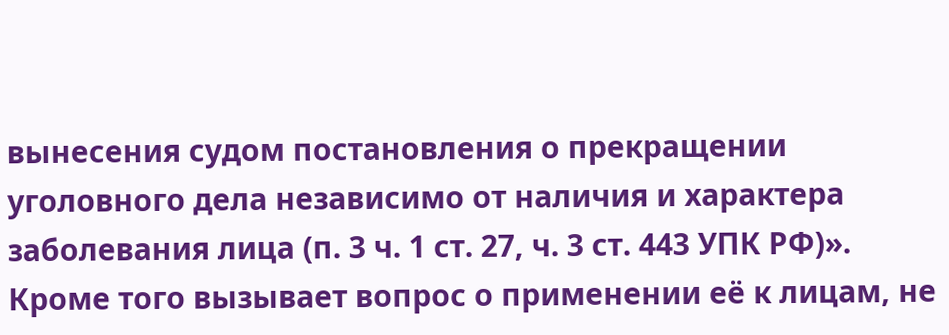вынесения судом постановления о прекращении уголовного дела независимо от наличия и характера заболевания лица (п. 3 ч. 1 ст. 27, ч. 3 ст. 443 УПК РФ)». Кроме того вызывает вопрос о применении её к лицам, не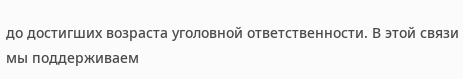до достигших возраста уголовной ответственности. В этой связи мы поддерживаем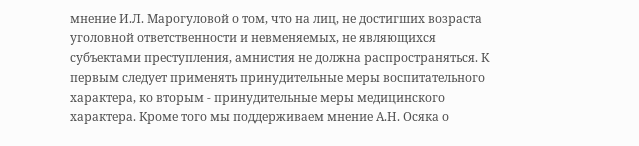мнение И.Л. Марогуловой о том, что на лиц, не достигших возраста уголовной ответственности и невменяемых, не являющихся субъектами преступления, амнистия не должна распространяться. К первым следует применять принудительные меры воспитательного характера, ко вторым - принудительные меры медицинского характера. Кроме того мы поддерживаем мнение А.Н. Осяка о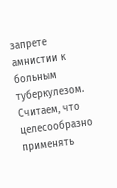запрете амнистии к больным туберкулезом. Считаем, что целесообразно применять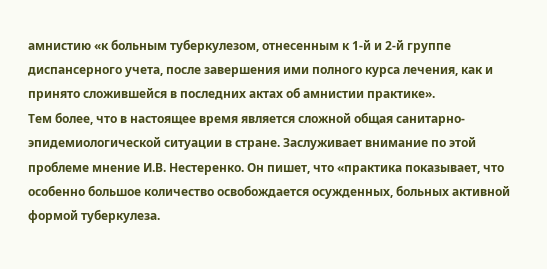амнистию «к больным туберкулезом, отнесенным к 1-й и 2-й группе диспансерного учета, после завершения ими полного курса лечения, как и принято сложившейся в последних актах об амнистии практике».
Тем более, что в настоящее время является сложной общая санитарно-эпидемиологической ситуации в стране. Заслуживает внимание по этой проблеме мнение И.В. Нестеренко. Он пишет, что «практика показывает, что особенно большое количество освобождается осужденных, больных активной формой туберкулеза.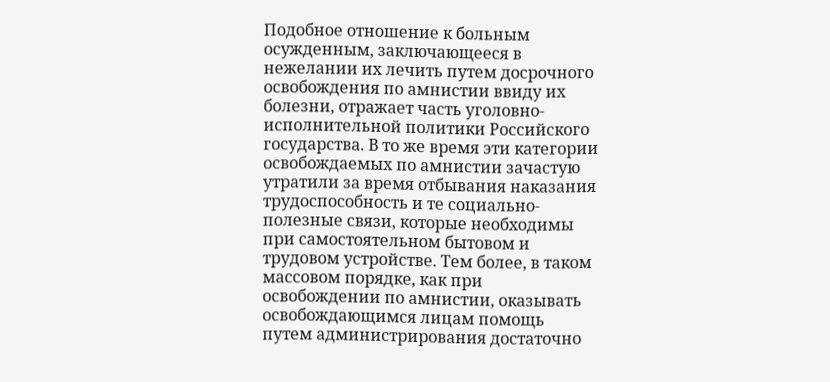Подобное отношение к больным осужденным, заключающееся в нежелании их лечить путем досрочного освобождения по амнистии ввиду их болезни, отражает часть уголовно-исполнительной политики Российского государства. В то же время эти категории освобождаемых по амнистии зачастую утратили за время отбывания наказания трудоспособность и те социально-полезные связи, которые необходимы при самостоятельном бытовом и трудовом устройстве. Тем более, в таком массовом порядке, как при освобождении по амнистии, оказывать освобождающимся лицам помощь путем администрирования достаточно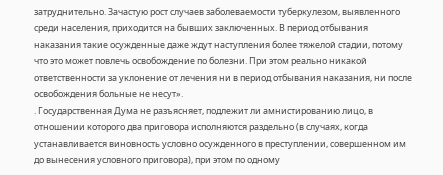затруднительно. Зачастую рост случаев заболеваемости туберкулезом, выявленного среди населения, приходится на бывших заключенных. В период отбывания наказания такие осужденные даже ждут наступления более тяжелой стадии, потому что это может повлечь освобождение по болезни. При этом реально никакой ответственности за уклонение от лечения ни в период отбывания наказания, ни после освобождения больные не несут».
. Государственная Дума не разъясняет, подлежит ли амнистированию лицо, в отношении которого два приговора исполняются раздельно (в случаях, когда устанавливается виновность условно осужденного в преступлении, совершенном им до вынесения условного приговора), при этом по одному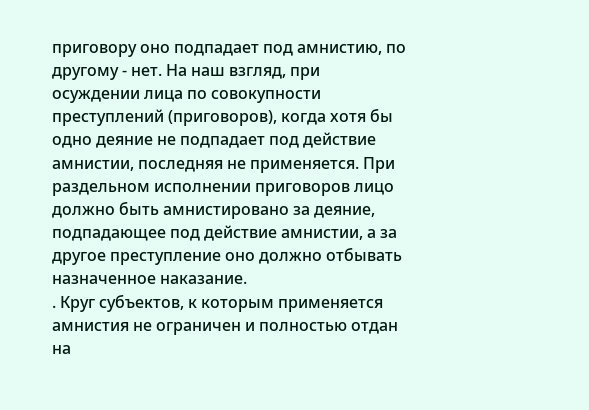приговору оно подпадает под амнистию, по другому - нет. На наш взгляд, при осуждении лица по совокупности преступлений (приговоров), когда хотя бы одно деяние не подпадает под действие амнистии, последняя не применяется. При раздельном исполнении приговоров лицо должно быть амнистировано за деяние, подпадающее под действие амнистии, а за другое преступление оно должно отбывать назначенное наказание.
. Круг субъектов, к которым применяется амнистия не ограничен и полностью отдан на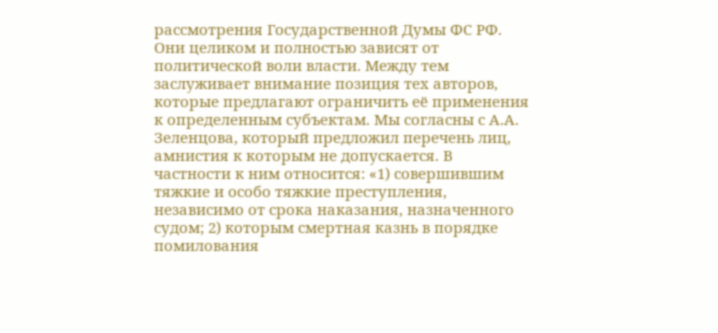рассмотрения Государственной Думы ФС РФ. Они целиком и полностью зависят от политической воли власти. Между тем заслуживает внимание позиция тех авторов, которые предлагают ограничить её применения к определенным субъектам. Мы согласны с А.А. Зеленцова, который предложил перечень лиц, амнистия к которым не допускается. В частности к ним относится: «1) совершившим тяжкие и особо тяжкие преступления, независимо от срока наказания, назначенного судом; 2) которым смертная казнь в порядке помилования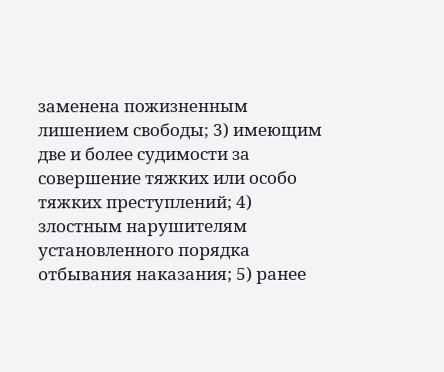заменена пожизненным лишением свободы; 3) имеющим две и более судимости за совершение тяжких или особо тяжких преступлений; 4) злостным нарушителям установленного порядка отбывания наказания; 5) ранее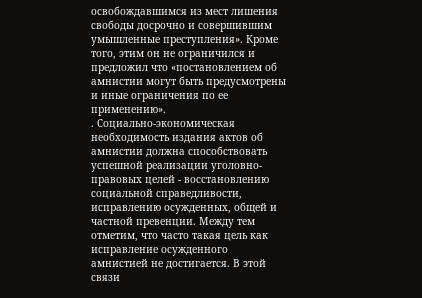освобождавшимся из мест лишения свободы досрочно и совершившим умышленные преступления». Кроме того, этим он не ограничился и предложил что «постановлением об амнистии могут быть предусмотрены и иные ограничения по ее применению».
. Социально-экономическая необходимость издания актов об амнистии должна способствовать успешной реализации уголовно-правовых целей - восстановлению социальной справедливости, исправлению осужденных, общей и частной превенции. Между тем отметим, что часто такая цель как исправление осужденного амнистией не достигается. В этой связи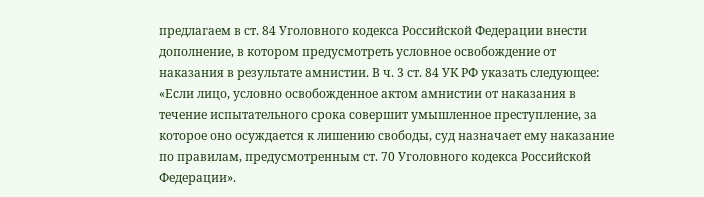предлагаем в ст. 84 Уголовного кодекса Российской Федерации внести дополнение, в котором предусмотреть условное освобождение от наказания в результате амнистии. В ч. 3 ст. 84 УК РФ указать следующее: «Если лицо, условно освобожденное актом амнистии от наказания в течение испытательного срока совершит умышленное преступление, за которое оно осуждается к лишению свободы, суд назначает ему наказание по правилам, предусмотренным ст. 70 Уголовного кодекса Российской Федерации».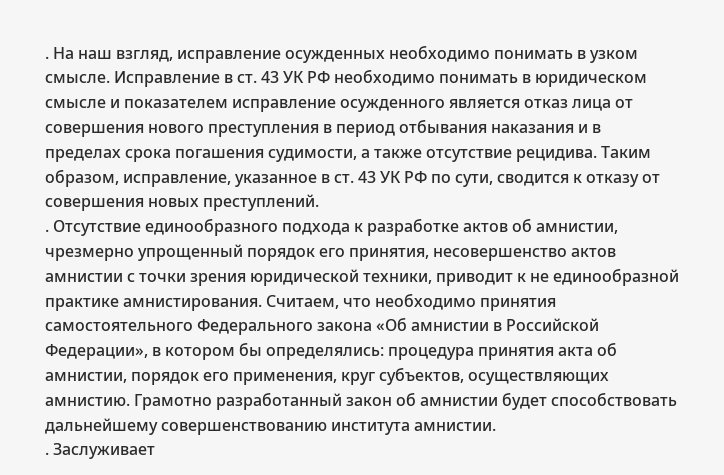. На наш взгляд, исправление осужденных необходимо понимать в узком смысле. Исправление в ст. 43 УК РФ необходимо понимать в юридическом смысле и показателем исправление осужденного является отказ лица от совершения нового преступления в период отбывания наказания и в пределах срока погашения судимости, а также отсутствие рецидива. Таким образом, исправление, указанное в ст. 43 УК РФ по сути, сводится к отказу от совершения новых преступлений.
. Отсутствие единообразного подхода к разработке актов об амнистии, чрезмерно упрощенный порядок его принятия, несовершенство актов амнистии с точки зрения юридической техники, приводит к не единообразной практике амнистирования. Считаем, что необходимо принятия самостоятельного Федерального закона «Об амнистии в Российской Федерации», в котором бы определялись: процедура принятия акта об амнистии, порядок его применения, круг субъектов, осуществляющих амнистию. Грамотно разработанный закон об амнистии будет способствовать дальнейшему совершенствованию института амнистии.
. Заслуживает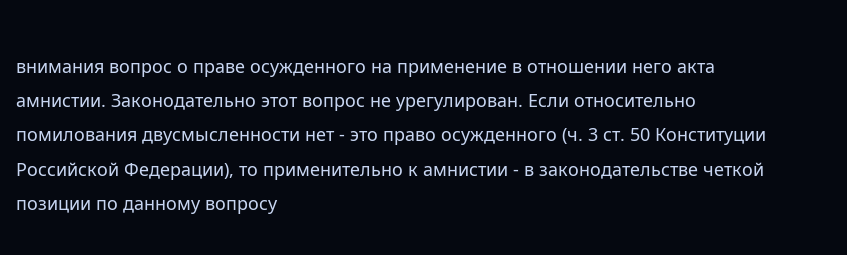внимания вопрос о праве осужденного на применение в отношении него акта амнистии. Законодательно этот вопрос не урегулирован. Если относительно помилования двусмысленности нет - это право осужденного (ч. 3 ст. 50 Конституции Российской Федерации), то применительно к амнистии - в законодательстве четкой позиции по данному вопросу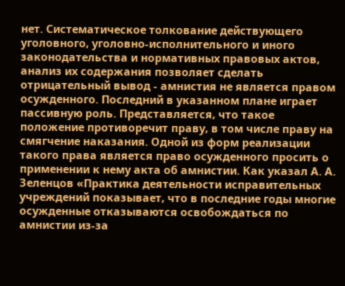нет. Систематическое толкование действующего уголовного, уголовно-исполнительного и иного законодательства и нормативных правовых актов, анализ их содержания позволяет сделать отрицательный вывод - амнистия не является правом осужденного. Последний в указанном плане играет пассивную роль. Представляется, что такое положение противоречит праву, в том числе праву на смягчение наказания. Одной из форм реализации такого права является право осужденного просить о применении к нему акта об амнистии. Как указал А. А. Зеленцов «Практика деятельности исправительных учреждений показывает, что в последние годы многие осужденные отказываются освобождаться по амнистии из-за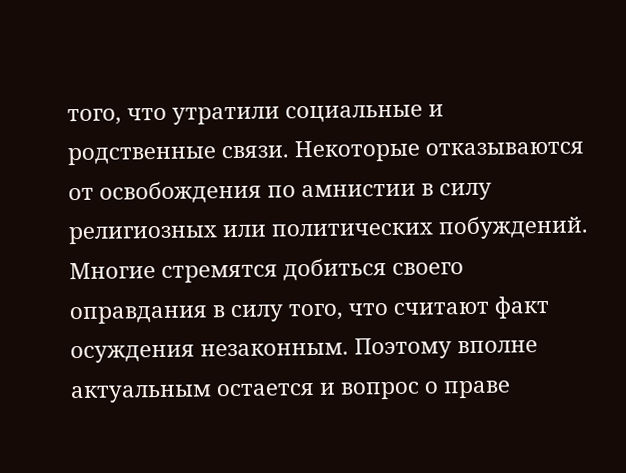того, что утратили социальные и родственные связи. Некоторые отказываются от освобождения по амнистии в силу религиозных или политических побуждений. Многие стремятся добиться своего оправдания в силу того, что считают факт осуждения незаконным. Поэтому вполне актуальным остается и вопрос о праве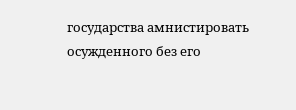государства амнистировать осужденного без его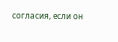согласия, если он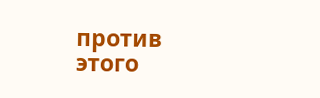против этого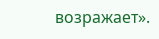возражает».